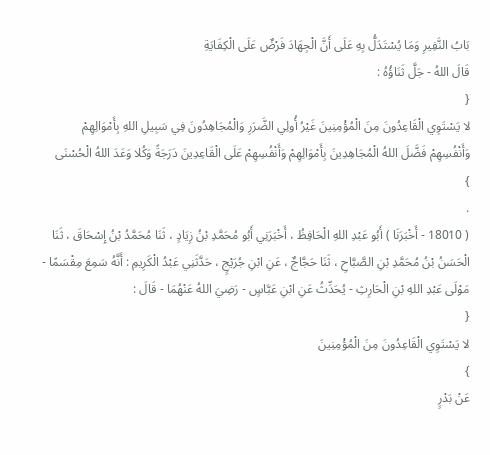بَابُ النَّفِيرِ وَمَا يُسْتَدَلُّ بِهِ عَلَى أَنَّ الْجِهَادَ فَرْضٌ عَلَى الْكِفَايَةِ
قَالَ اللهُ - جَلَّ ثَنَاؤُهُ :
{
لا يَسْتَوِي الْقَاعِدُونَ مِنَ الْمُؤْمِنِينَ غَيْرُ أُولِي الضَّرَرِ وَالْمُجَاهِدُونَ فِي سَبِيلِ اللهِ بِأَمْوَالِهِمْ وَأَنْفُسِهِمْ فَضَّلَ اللهُ الْمُجَاهِدِينَ بِأَمْوَالِهِمْ وَأَنْفُسِهِمْ عَلَى الْقَاعِدِينَ دَرَجَةً وَكُلا وَعَدَ اللهُ الْحُسْنَى
}
.
( 18010 - أَخْبَرَنَا ) أَبُو عَبْدِ اللهِ الْحَافِظُ ، أَخْبَرَنِي أَبُو مُحَمَّدِ بْنُ زِيَادٍ ، ثَنَا مُحَمَّدُ بْنُ إِسْحَاقَ ، ثَنَا الْحَسَنُ بْنُ مُحَمَّدِ بْنِ الصَّبَّاحِ ، ثَنَا حَجَّاجٌ ، عَنِ ابْنِ جُرَيْجٍ ، حَدَّثَنِي عَبْدُ الْكَرِيمِ : أَنَّهُ سَمِعَ مِقْسَمًا - مَوْلَى عَبْدِ اللهِ بْنِ الْحَارِثِ - يُحَدِّثُ عَنِ ابْنِ عَبَّاسٍ - رَضِيَ اللهُ عَنْهُمَا - قَالَ :
{
لا يَسْتَوِي الْقَاعِدُونَ مِنَ الْمُؤْمِنِينَ
}
عَنْ بَدْرٍ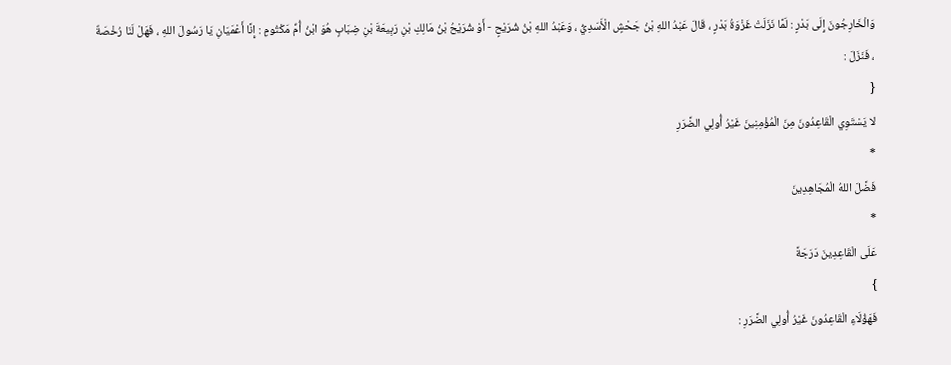وَالْخَارِجُونَ إِلَى بَدْرٍ : لَمَّا نَزَلَتْ غَزْوَةُ بَدْرٍ ، قَالَ عَبْدُ اللهِ بْنُ جَحْشٍ الْأَسَدِيُّ ، وَعَبْدُ اللهِ بْنُ شُرَيْحٍ - أَوْ شُرَيْحُ بْنُ مَالِكِ بْنِ رَبِيعَةَ بْنِ ضِبَابٍ هُوَ ابْنُ أُمِّ مَكْتُومٍ : إِنَّا أَعْمَيَانِ يَا رَسُولَ اللهِ ، فَهَلْ لَنَا رُخْصَةٌ ، فَنَزَلَ :
{
لا يَسْتَوِي الْقَاعِدُونَ مِنَ الْمُؤْمِنِينَ غَيْرُ أُولِي الضَّرَرِ
*
فَضَّلَ اللهُ الْمُجَاهِدِينَ
*
عَلَى الْقَاعِدِينَ دَرَجَةً
}
فَهَؤُلَاءِ الْقَاعِدُونَ غَيْرُ أُولِي الضَّرَرِ :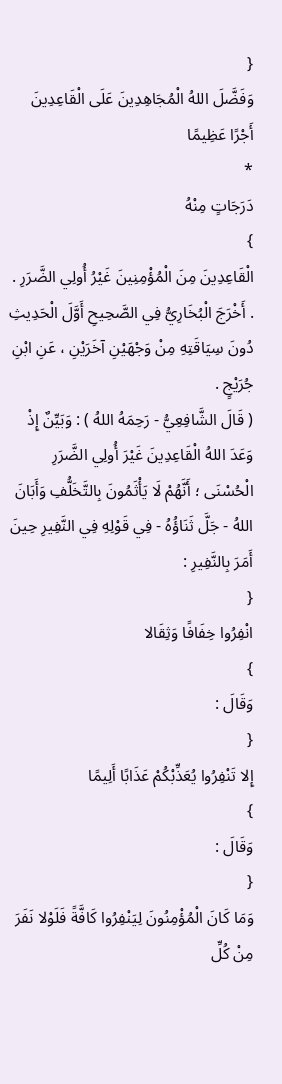{
وَفَضَّلَ اللهُ الْمُجَاهِدِينَ عَلَى الْقَاعِدِينَ أَجْرًا عَظِيمًا
*
دَرَجَاتٍ مِنْهُ
}
الْقَاعِدِينَ مِنَ الْمُؤْمِنِينَ غَيْرُ أُولِي الضَّرَرِ . . أَخْرَجَ الْبُخَارِيُّ فِي الصَّحِيحِ أَوَّلَ الْحَدِيثِ دُونَ سِيَاقَتِهِ مِنْ وَجْهَيْنِ آخَرَيْنِ ، عَنِ ابْنِ جُرَيْجٍ .
( قَالَ الشَّافِعِيُّ - رَحِمَهُ اللهُ ) : وَبَيِّنٌ إِذْ وَعَدَ اللهُ الْقَاعِدِينَ غَيْرَ أُولِي الضَّرَرِ الْحُسْنَى ؛ أَنَّهُمْ لَا يَأْثَمُونَ بِالتَّخَلُّفِ وَأَبَانَ اللهُ - جَلَّ ثَنَاؤُهُ - فِي قَوْلِهِ فِي النَّفِيرِ حِينَ أَمَرَ بِالنَّفِيرِ :
{
انْفِرُوا خِفَافًا وَثِقَالا
}
وَقَالَ :
{
إِلا تَنْفِرُوا يُعَذِّبْكُمْ عَذَابًا أَلِيمًا
}
وَقَالَ :
{
وَمَا كَانَ الْمُؤْمِنُونَ لِيَنْفِرُوا كَافَّةً فَلَوْلا نَفَرَ مِنْ كُلِّ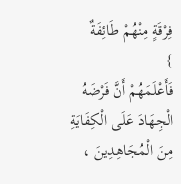فِرْقَةٍ مِنْهُمْ طَائِفَةٌ
}
فَأَعْلَمَهُمْ أَنَّ فَرْضَهُ الْجِهَادَ عَلَى الْكِفَايَةِ مِنَ الْمُجَاهِدِينَ ،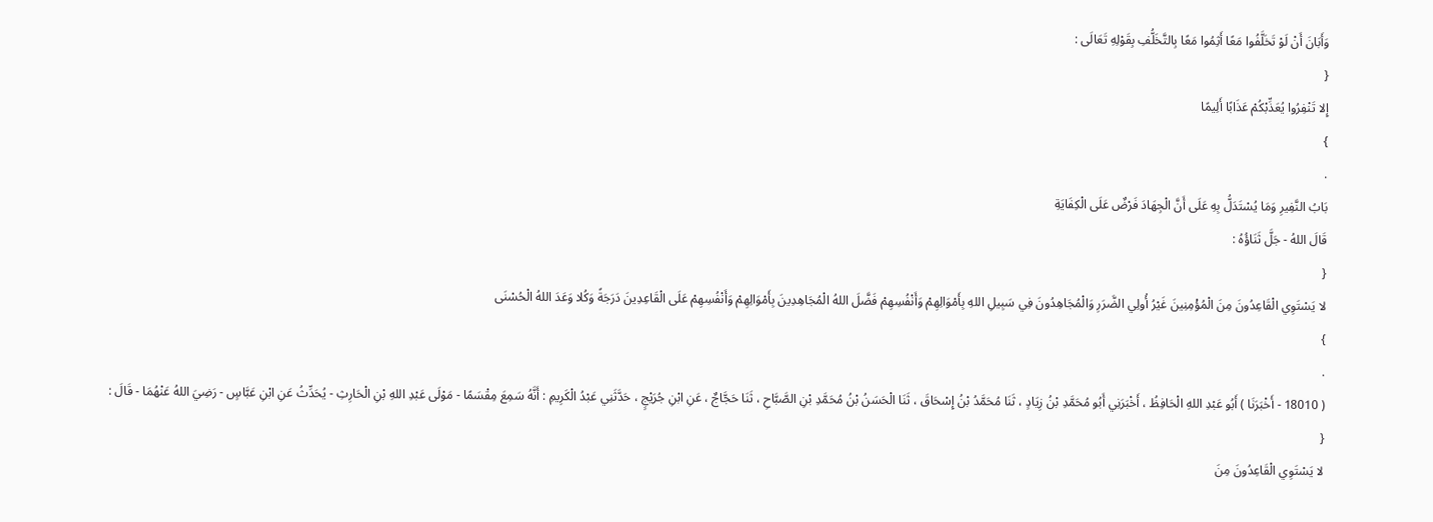وَأَبَانَ أَنْ لَوْ تَخَلَّفُوا مَعًا أَثِمُوا مَعًا بِالتَّخَلُّفِ بِقَوْلِهِ تَعَالَى :
{
إِلا تَنْفِرُوا يُعَذِّبْكُمْ عَذَابًا أَلِيمًا
}
.
بَابُ النَّفِيرِ وَمَا يُسْتَدَلُّ بِهِ عَلَى أَنَّ الْجِهَادَ فَرْضٌ عَلَى الْكِفَايَةِ
قَالَ اللهُ - جَلَّ ثَنَاؤُهُ :
{
لا يَسْتَوِي الْقَاعِدُونَ مِنَ الْمُؤْمِنِينَ غَيْرُ أُولِي الضَّرَرِ وَالْمُجَاهِدُونَ فِي سَبِيلِ اللهِ بِأَمْوَالِهِمْ وَأَنْفُسِهِمْ فَضَّلَ اللهُ الْمُجَاهِدِينَ بِأَمْوَالِهِمْ وَأَنْفُسِهِمْ عَلَى الْقَاعِدِينَ دَرَجَةً وَكُلا وَعَدَ اللهُ الْحُسْنَى
}
.
( 18010 - أَخْبَرَنَا ) أَبُو عَبْدِ اللهِ الْحَافِظُ ، أَخْبَرَنِي أَبُو مُحَمَّدِ بْنُ زِيَادٍ ، ثَنَا مُحَمَّدُ بْنُ إِسْحَاقَ ، ثَنَا الْحَسَنُ بْنُ مُحَمَّدِ بْنِ الصَّبَّاحِ ، ثَنَا حَجَّاجٌ ، عَنِ ابْنِ جُرَيْجٍ ، حَدَّثَنِي عَبْدُ الْكَرِيمِ : أَنَّهُ سَمِعَ مِقْسَمًا - مَوْلَى عَبْدِ اللهِ بْنِ الْحَارِثِ - يُحَدِّثُ عَنِ ابْنِ عَبَّاسٍ - رَضِيَ اللهُ عَنْهُمَا - قَالَ :
{
لا يَسْتَوِي الْقَاعِدُونَ مِنَ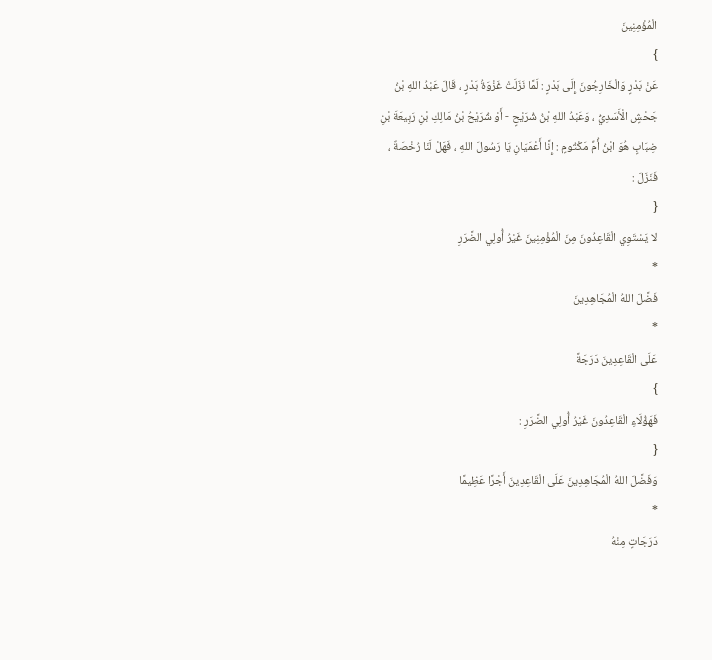الْمُؤْمِنِينَ
}
عَنْ بَدْرٍ وَالْخَارِجُونَ إِلَى بَدْرٍ : لَمَّا نَزَلَتْ غَزْوَةُ بَدْرٍ ، قَالَ عَبْدُ اللهِ بْنُ جَحْشٍ الْأَسَدِيُّ ، وَعَبْدُ اللهِ بْنُ شُرَيْحٍ - أَوْ شُرَيْحُ بْنُ مَالِكِ بْنِ رَبِيعَةَ بْنِ ضِبَابٍ هُوَ ابْنُ أُمِّ مَكْتُومٍ : إِنَّا أَعْمَيَانِ يَا رَسُولَ اللهِ ، فَهَلْ لَنَا رُخْصَةٌ ، فَنَزَلَ :
{
لا يَسْتَوِي الْقَاعِدُونَ مِنَ الْمُؤْمِنِينَ غَيْرُ أُولِي الضَّرَرِ
*
فَضَّلَ اللهُ الْمُجَاهِدِينَ
*
عَلَى الْقَاعِدِينَ دَرَجَةً
}
فَهَؤُلَاءِ الْقَاعِدُونَ غَيْرُ أُولِي الضَّرَرِ :
{
وَفَضَّلَ اللهُ الْمُجَاهِدِينَ عَلَى الْقَاعِدِينَ أَجْرًا عَظِيمًا
*
دَرَجَاتٍ مِنْهُ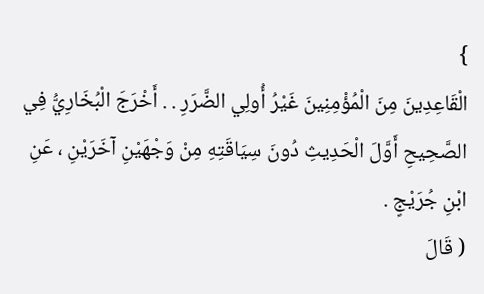}
الْقَاعِدِينَ مِنَ الْمُؤْمِنِينَ غَيْرُ أُولِي الضَّرَرِ . . أَخْرَجَ الْبُخَارِيُّ فِي الصَّحِيحِ أَوَّلَ الْحَدِيثِ دُونَ سِيَاقَتِهِ مِنْ وَجْهَيْنِ آخَرَيْنِ ، عَنِ ابْنِ جُرَيْجٍ .
( قَالَ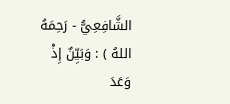الشَّافِعِيُّ - رَحِمَهُ اللهُ ) : وَبَيِّنٌ إِذْ وَعَدَ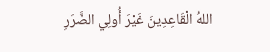اللهُ الْقَاعِدِينَ غَيْرَ أُولِي الضَّرَرِ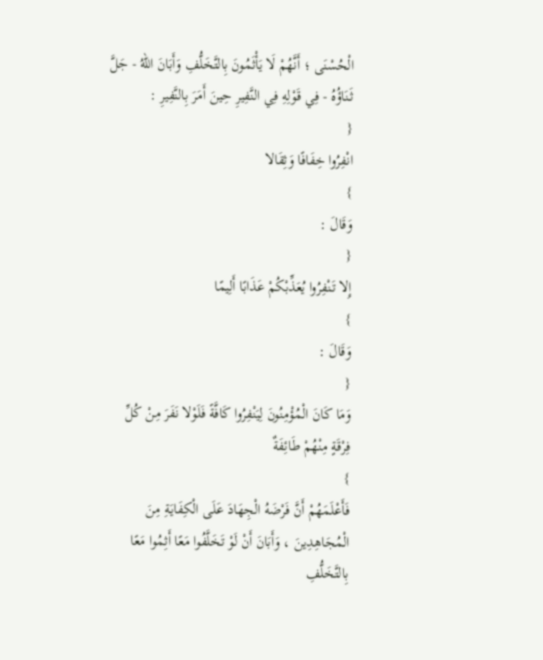الْحُسْنَى ؛ أَنَّهُمْ لَا يَأْثَمُونَ بِالتَّخَلُّفِ وَأَبَانَ اللهُ - جَلَّ ثَنَاؤُهُ - فِي قَوْلِهِ فِي النَّفِيرِ حِينَ أَمَرَ بِالنَّفِيرِ :
{
انْفِرُوا خِفَافًا وَثِقَالا
}
وَقَالَ :
{
إِلا تَنْفِرُوا يُعَذِّبْكُمْ عَذَابًا أَلِيمًا
}
وَقَالَ :
{
وَمَا كَانَ الْمُؤْمِنُونَ لِيَنْفِرُوا كَافَّةً فَلَوْلا نَفَرَ مِنْ كُلِّ فِرْقَةٍ مِنْهُمْ طَائِفَةٌ
}
فَأَعْلَمَهُمْ أَنَّ فَرْضَهُ الْجِهَادَ عَلَى الْكِفَايَةِ مِنَ الْمُجَاهِدِينَ ، وَأَبَانَ أَنْ لَوْ تَخَلَّفُوا مَعًا أَثِمُوا مَعًا بِالتَّخَلُّفِ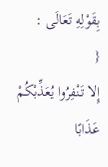بِقَوْلِهِ تَعَالَى :
{
إِلا تَنْفِرُوا يُعَذِّبْكُمْ عَذَابًا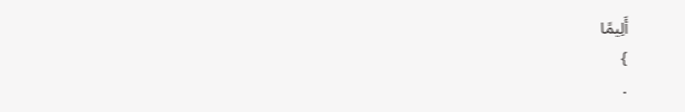أَلِيمًا
}
.